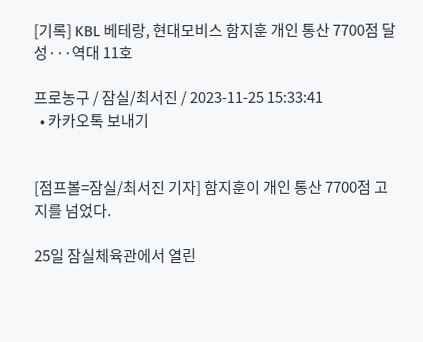[기록] KBL 베테랑, 현대모비스 함지훈 개인 통산 7700점 달성···역대 11호

프로농구 / 잠실/최서진 / 2023-11-25 15:33:41
  • 카카오톡 보내기


[점프볼=잠실/최서진 기자] 함지훈이 개인 통산 7700점 고지를 넘었다.

25일 잠실체육관에서 열린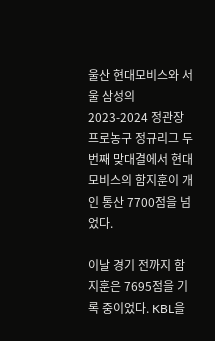울산 현대모비스와 서울 삼성의 2023-2024 정관장 프로농구 정규리그 두 번째 맞대결에서 현대모비스의 함지훈이 개인 통산 7700점을 넘었다.

이날 경기 전까지 함지훈은 7695점을 기록 중이었다. KBL을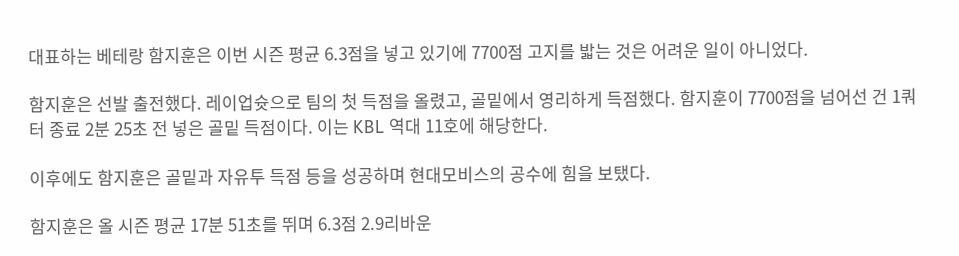대표하는 베테랑 함지훈은 이번 시즌 평균 6.3점을 넣고 있기에 7700점 고지를 밟는 것은 어려운 일이 아니었다.

함지훈은 선발 출전했다. 레이업슛으로 팀의 첫 득점을 올렸고, 골밑에서 영리하게 득점했다. 함지훈이 7700점을 넘어선 건 1쿼터 종료 2분 25초 전 넣은 골밑 득점이다. 이는 KBL 역대 11호에 해당한다.

이후에도 함지훈은 골밑과 자유투 득점 등을 성공하며 현대모비스의 공수에 힘을 보탰다.

함지훈은 올 시즌 평균 17분 51초를 뛰며 6.3점 2.9리바운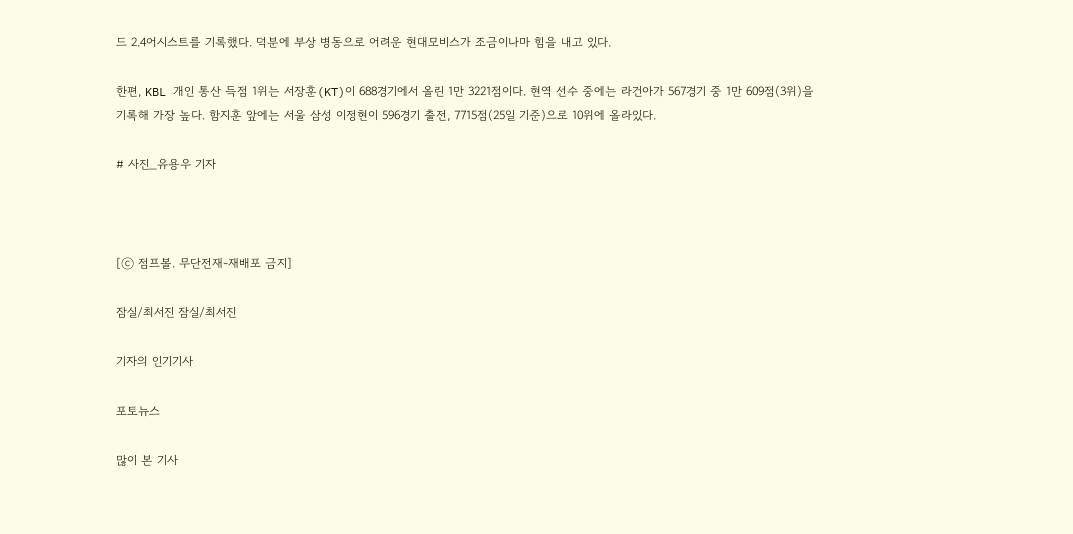드 2.4어시스트를 기록했다. 덕분에 부상 병동으로 어려운 현대모비스가 조금이나마 힘을 내고 있다.

한편, KBL 개인 통산 득점 1위는 서장훈(KT)이 688경기에서 올린 1만 3221점이다. 현역 선수 중에는 라건아가 567경기 중 1만 609점(3위)을 기록해 가장 높다. 함지훈 앞에는 서울 삼성 이정현이 596경기 출전, 7715점(25일 기준)으로 10위에 올라있다.

# 사진_유용우 기자



[ⓒ 점프볼. 무단전재-재배포 금지]

잠실/최서진 잠실/최서진

기자의 인기기사

포토뉴스

많이 본 기사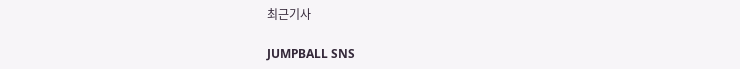최근기사

JUMPBALL SNS